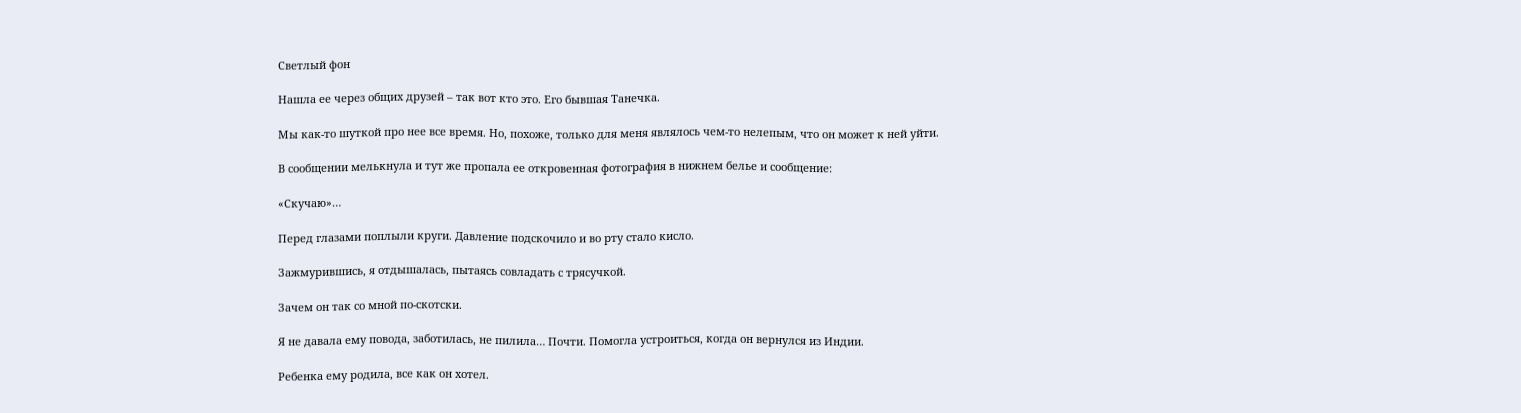Светлый фон

Нашла ее через общих друзей – так вот кто это. Его бывшая Танечка.

Мы как-то шуткой про нее все время. Но, похоже, только для меня являлось чем-то нелепым, что он может к ней уйти.

В сообщении мелькнула и тут же пропала ее откровенная фотография в нижнем белье и сообщение:

«Скучаю»…

Перед глазами поплыли круги. Давление подскочило и во рту стало кисло.

Зажмурившись, я отдышалась, пытаясь совладать с трясучкой.

Зачем он так со мной по-скотски.

Я не давала ему повода, заботилась, не пилила… Почти. Помогла устроиться, когда он вернулся из Индии.

Ребенка ему родила, все как он хотел.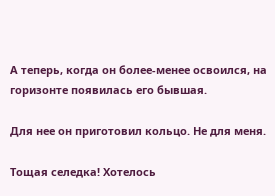А теперь, когда он более-менее освоился, на горизонте появилась его бывшая.

Для нее он приготовил кольцо. Не для меня.

Тощая селедка! Хотелось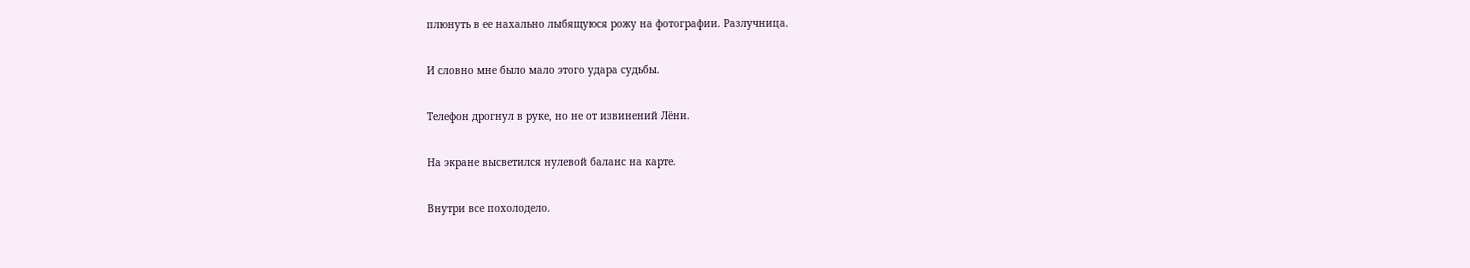плюнуть в ее нахально лыбящуюся рожу на фотографии. Разлучница.

И словно мне было мало этого удара судьбы.

Телефон дрогнул в руке, но не от извинений Лёни.

На экране высветился нулевой баланс на карте.

Внутри все похолодело.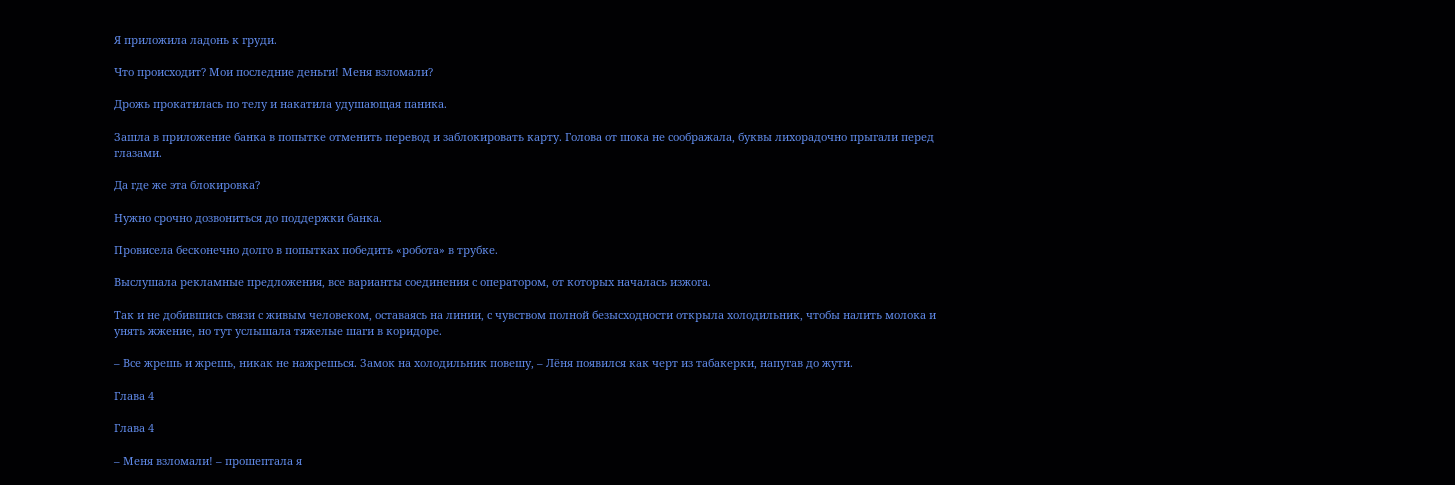Я приложила ладонь к груди.

Что происходит? Мои последние деньги! Меня взломали?

Дрожь прокатилась по телу и накатила удушающая паника.

Зашла в приложение банка в попытке отменить перевод и заблокировать карту. Голова от шока не соображала, буквы лихорадочно прыгали перед глазами.

Да где же эта блокировка?

Нужно срочно дозвониться до поддержки банка.

Провисела бесконечно долго в попытках победить «робота» в трубке.

Выслушала рекламные предложения, все варианты соединения с оператором, от которых началась изжога.

Так и не добившись связи с живым человеком, оставаясь на линии, с чувством полной безысходности открыла холодильник, чтобы налить молока и унять жжение, но тут услышала тяжелые шаги в коридоре.

– Все жрешь и жрешь, никак не нажрешься. Замок на холодильник повешу, – Лёня появился как черт из табакерки, напугав до жути.

Глава 4

Глава 4

– Меня взломали! – прошептала я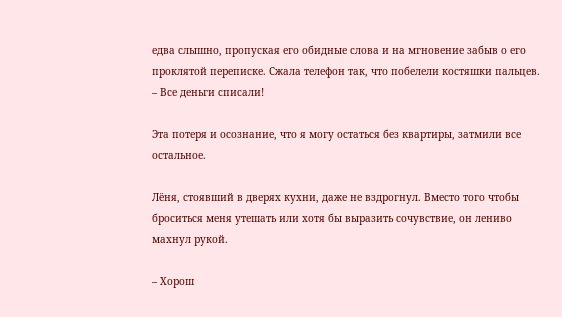едва слышно, пропуская его обидные слова и на мгновение забыв о его проклятой переписке. Сжала телефон так, что побелели костяшки пальцев. – Все деньги списали!

Эта потеря и осознание, что я могу остаться без квартиры, затмили все остальное.

Лёня, стоявший в дверях кухни, даже не вздрогнул. Вместо того чтобы броситься меня утешать или хотя бы выразить сочувствие, он лениво махнул рукой.

– Хорош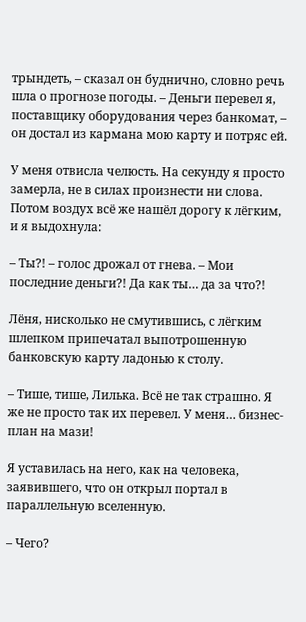трындеть, – сказал он буднично, словно речь шла о прогнозе погоды. – Деньги перевел я, поставщику оборудования через банкомат, – он достал из кармана мою карту и потряс ей.

У меня отвисла челюсть. На секунду я просто замерла, не в силах произнести ни слова. Потом воздух всё же нашёл дорогу к лёгким, и я выдохнула:

– Ты?! – голос дрожал от гнева. – Мои последние деньги?! Да как ты… да за что?!

Лёня, нисколько не смутившись, с лёгким шлепком припечатал выпотрошенную банковскую карту ладонью к столу.

– Тише, тише, Лилька. Всё не так страшно. Я же не просто так их перевел. У меня… бизнес-план на мази!

Я уставилась на него, как на человека, заявившего, что он открыл портал в параллельную вселенную.

– Чего?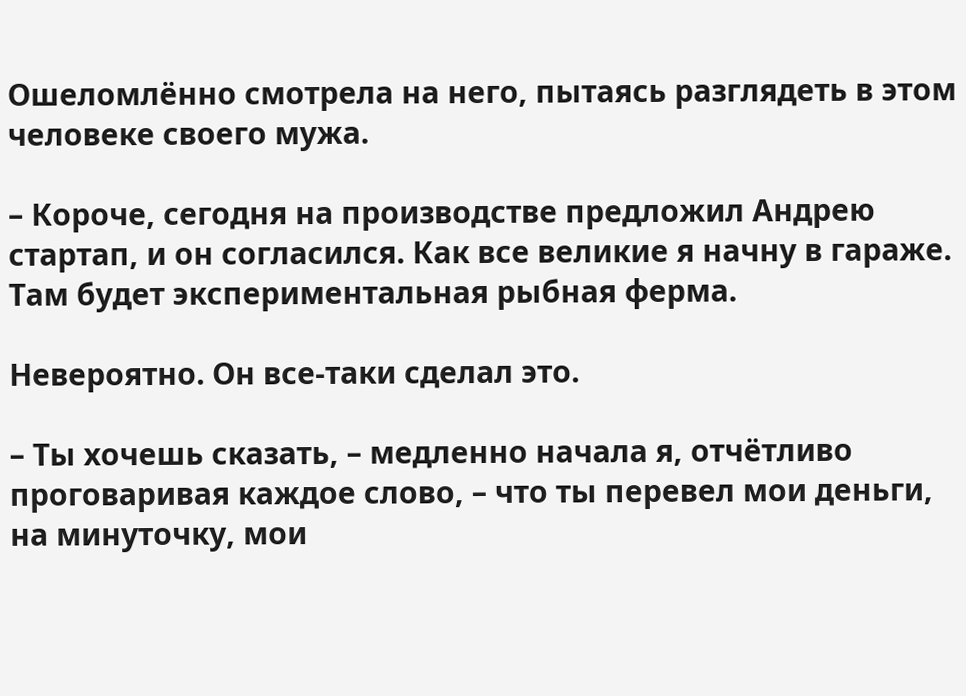Ошеломлённо смотрела на него, пытаясь разглядеть в этом человеке своего мужа.

– Короче, сегодня на производстве предложил Андрею стартап, и он согласился. Как все великие я начну в гараже. Там будет экспериментальная рыбная ферма.

Невероятно. Он все-таки сделал это.

– Ты хочешь сказать, – медленно начала я, отчётливо проговаривая каждое слово, – что ты перевел мои деньги, на минуточку, мои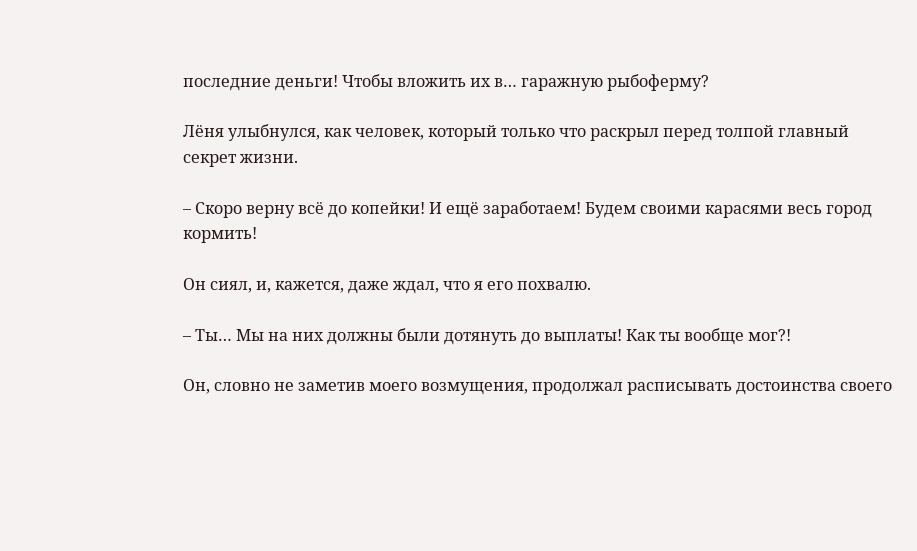последние деньги! Чтобы вложить их в… гаражную рыбоферму?

Лёня улыбнулся, как человек, который только что раскрыл перед толпой главный секрет жизни.

– Скоро верну всё до копейки! И ещё заработаем! Будем своими карасями весь город кормить!

Он сиял, и, кажется, даже ждал, что я его похвалю.

– Ты… Мы на них должны были дотянуть до выплаты! Как ты вообще мог?!

Он, словно не заметив моего возмущения, продолжал расписывать достоинства своего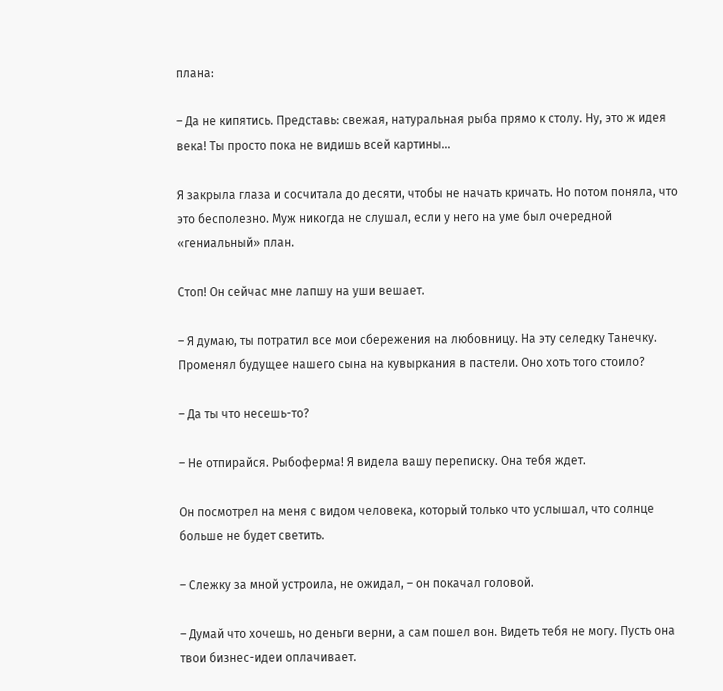плана:

– Да не кипятись. Представь: свежая, натуральная рыба прямо к столу. Ну, это ж идея века! Ты просто пока не видишь всей картины…

Я закрыла глаза и сосчитала до десяти, чтобы не начать кричать. Но потом поняла, что это бесполезно. Муж никогда не слушал, если у него на уме был очередной «гениальный» план.

Стоп! Он сейчас мне лапшу на уши вешает.

– Я думаю, ты потратил все мои сбережения на любовницу. На эту селедку Танечку. Променял будущее нашего сына на кувыркания в пастели. Оно хоть того стоило?

– Да ты что несешь-то?

– Не отпирайся. Рыбоферма! Я видела вашу переписку. Она тебя ждет.

Он посмотрел на меня с видом человека, который только что услышал, что солнце больше не будет светить.

– Слежку за мной устроила, не ожидал, – он покачал головой.

– Думай что хочешь, но деньги верни, а сам пошел вон. Видеть тебя не могу. Пусть она твои бизнес-идеи оплачивает.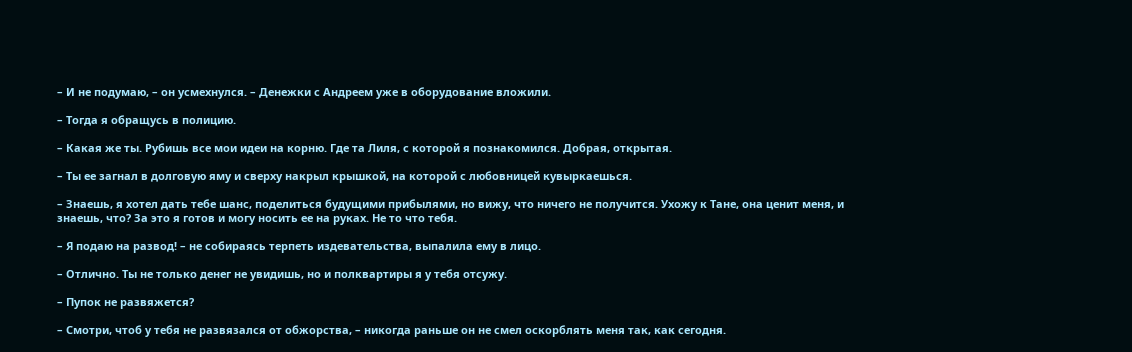– И не подумаю, – он усмехнулся. – Денежки с Андреем уже в оборудование вложили.

– Тогда я обращусь в полицию.

– Какая же ты. Рубишь все мои идеи на корню. Где та Лиля, с которой я познакомился. Добрая, открытая.

– Ты ее загнал в долговую яму и сверху накрыл крышкой, на которой с любовницей кувыркаешься.

– Знаешь, я хотел дать тебе шанс, поделиться будущими прибылями, но вижу, что ничего не получится. Ухожу к Тане, она ценит меня, и знаешь, что? За это я готов и могу носить ее на руках. Не то что тебя.

– Я подаю на развод! – не собираясь терпеть издевательства, выпалила ему в лицо.

– Отлично. Ты не только денег не увидишь, но и полквартиры я у тебя отсужу.

– Пупок не развяжется?

– Смотри, чтоб у тебя не развязался от обжорства, – никогда раньше он не смел оскорблять меня так, как сегодня.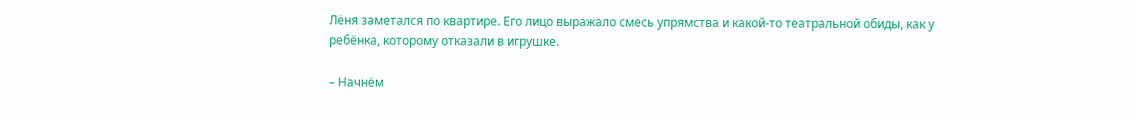Лёня заметался по квартире. Его лицо выражало смесь упрямства и какой-то театральной обиды, как у ребёнка, которому отказали в игрушке.

– Начнём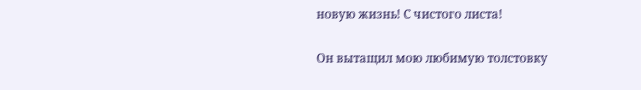новую жизнь! С чистого листа!

Он вытащил мою любимую толстовку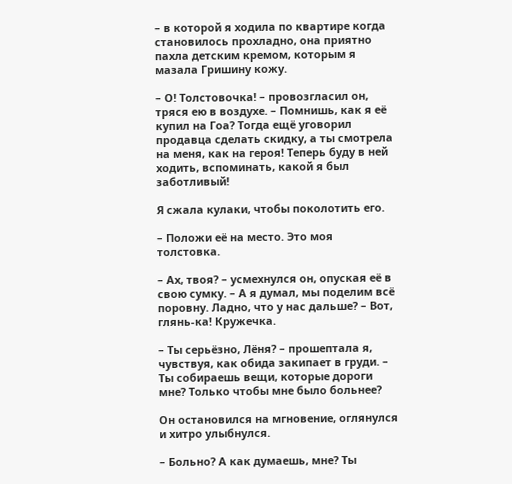– в которой я ходила по квартире когда становилось прохладно, она приятно пахла детским кремом, которым я мазала Гришину кожу.

– О! Толстовочка! – провозгласил он, тряся ею в воздухе. – Помнишь, как я её купил на Гоа? Тогда ещё уговорил продавца сделать скидку, а ты смотрела на меня, как на героя! Теперь буду в ней ходить, вспоминать, какой я был заботливый!

Я сжала кулаки, чтобы поколотить его.

– Положи её на место. Это моя толстовка.

– Ах, твоя? – усмехнулся он, опуская её в свою сумку. – А я думал, мы поделим всё поровну. Ладно, что у нас дальше? – Вот, глянь-ка! Кружечка.

– Ты серьёзно, Лёня? – прошептала я, чувствуя, как обида закипает в груди. – Ты собираешь вещи, которые дороги мне? Только чтобы мне было больнее?

Он остановился на мгновение, оглянулся и хитро улыбнулся.

– Больно? А как думаешь, мне? Ты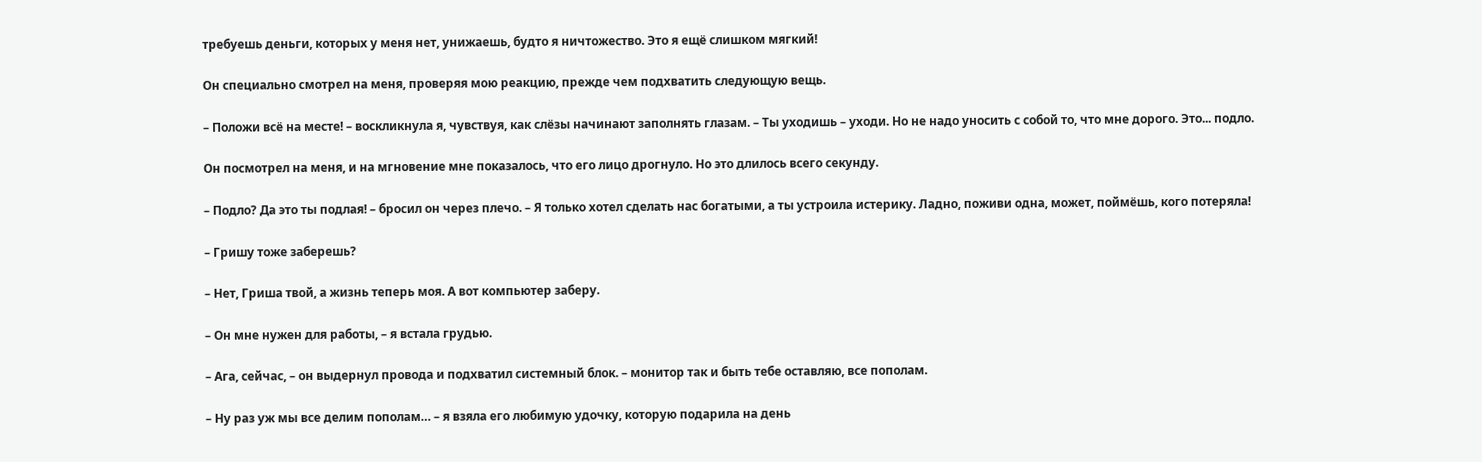требуешь деньги, которых у меня нет, унижаешь, будто я ничтожество. Это я ещё слишком мягкий!

Он специально смотрел на меня, проверяя мою реакцию, прежде чем подхватить следующую вещь.

– Положи всё на месте! – воскликнула я, чувствуя, как слёзы начинают заполнять глазам. – Ты уходишь – уходи. Но не надо уносить с собой то, что мне дорого. Это... подло.

Он посмотрел на меня, и на мгновение мне показалось, что его лицо дрогнуло. Но это длилось всего секунду.

– Подло? Да это ты подлая! – бросил он через плечо. – Я только хотел сделать нас богатыми, а ты устроила истерику. Ладно, поживи одна, может, поймёшь, кого потеряла!

– Гришу тоже заберешь?

– Нет, Гриша твой, а жизнь теперь моя. А вот компьютер заберу.

– Он мне нужен для работы, – я встала грудью.

– Ага, сейчас, – он выдернул провода и подхватил системный блок. – монитор так и быть тебе оставляю, все пополам.

– Ну раз уж мы все делим пополам… – я взяла его любимую удочку, которую подарила на день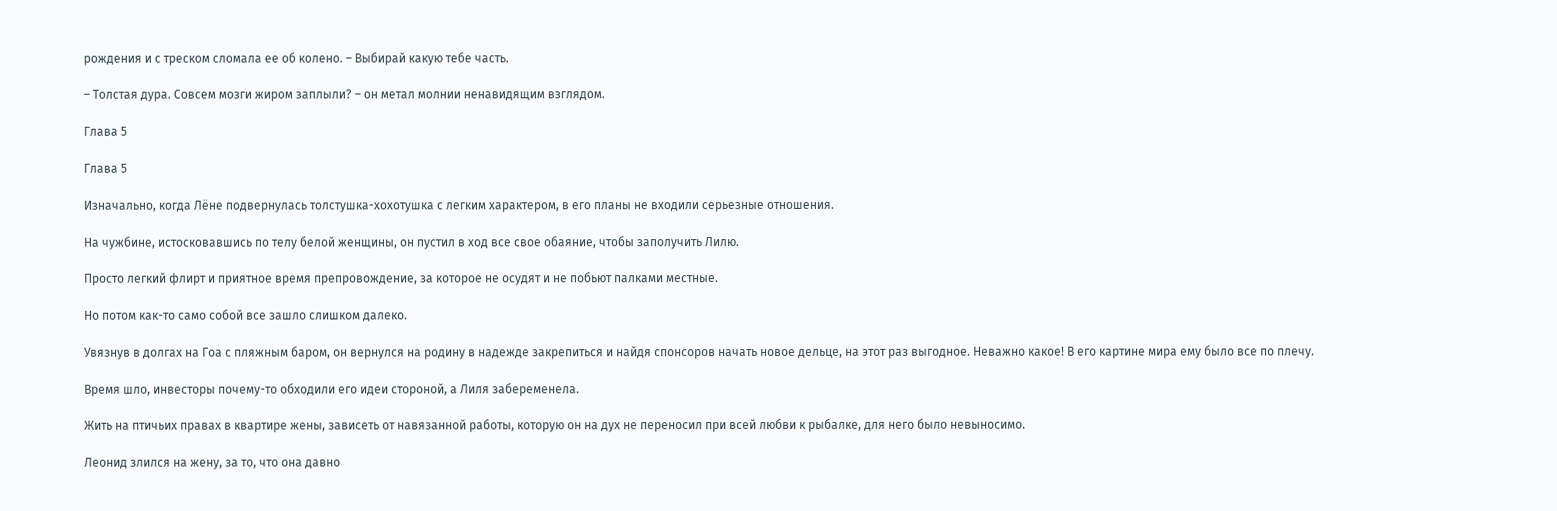рождения и с треском сломала ее об колено. – Выбирай какую тебе часть.

– Толстая дура. Совсем мозги жиром заплыли? – он метал молнии ненавидящим взглядом.

Глава 5

Глава 5

Изначально, когда Лёне подвернулась толстушка-хохотушка с легким характером, в его планы не входили серьезные отношения.

На чужбине, истосковавшись по телу белой женщины, он пустил в ход все свое обаяние, чтобы заполучить Лилю.

Просто легкий флирт и приятное время препровождение, за которое не осудят и не побьют палками местные.

Но потом как-то само собой все зашло слишком далеко.

Увязнув в долгах на Гоа с пляжным баром, он вернулся на родину в надежде закрепиться и найдя спонсоров начать новое дельце, на этот раз выгодное. Неважно какое! В его картине мира ему было все по плечу.

Время шло, инвесторы почему-то обходили его идеи стороной, а Лиля забеременела.

Жить на птичьих правах в квартире жены, зависеть от навязанной работы, которую он на дух не переносил при всей любви к рыбалке, для него было невыносимо.

Леонид злился на жену, за то, что она давно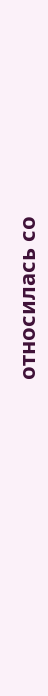относилась со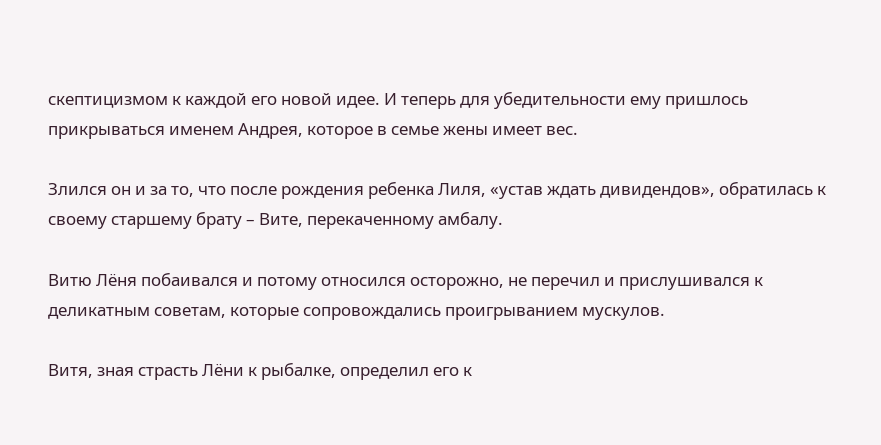скептицизмом к каждой его новой идее. И теперь для убедительности ему пришлось прикрываться именем Андрея, которое в семье жены имеет вес.

Злился он и за то, что после рождения ребенка Лиля, «устав ждать дивидендов», обратилась к своему старшему брату – Вите, перекаченному амбалу.

Витю Лёня побаивался и потому относился осторожно, не перечил и прислушивался к деликатным советам, которые сопровождались проигрыванием мускулов.

Витя, зная страсть Лёни к рыбалке, определил его к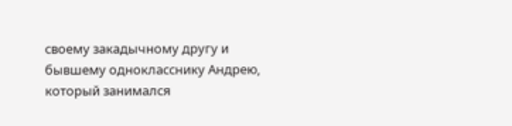своему закадычному другу и бывшему однокласснику Андрею, который занимался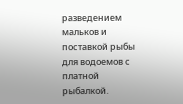разведением мальков и поставкой рыбы для водоемов с платной рыбалкой.